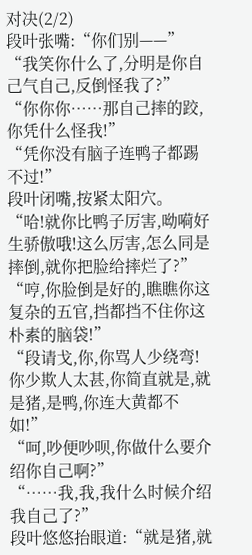对决(2/2)
段叶张嘴:“你们别——”
“我笑你什么了,分明是你自己气自己,反倒怪我了?”
“你你你……那自己摔的跤,你凭什么怪我!”
“凭你没有脑子连鸭子都踢不过!”
段叶闭嘴,按紧太阳穴。
“哈!就你比鸭子厉害,呦嗬好生骄傲哦!这么厉害,怎么同是摔倒,就你把脸给摔烂了?”
“哼,你脸倒是好的,瞧瞧你这复杂的五官,挡都挡不住你这朴素的脑袋!”
“段请戈,你,你骂人少绕弯!你少欺人太甚,你简直就是,就是猪,是鸭,你连大黄都不如!”
“呵,吵便吵呗,你做什么要介绍你自己啊?”
“……我,我,我什么时候介绍我自己了?”
段叶悠悠抬眼道:“就是猪,就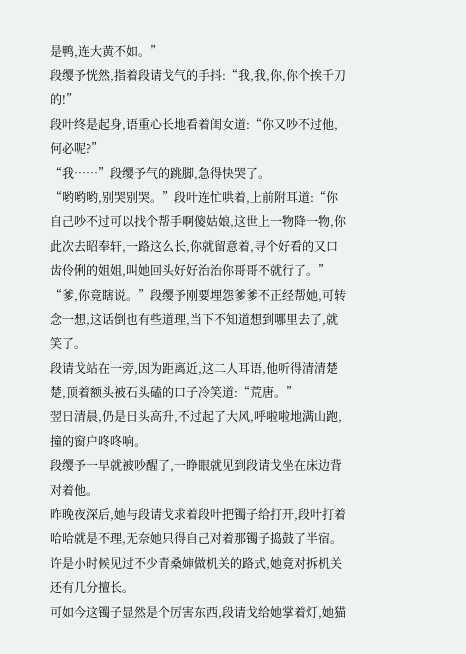是鸭,连大黄不如。”
段缨予恍然,指着段请戈气的手抖:“我,我,你,你个挨千刀的!”
段叶终是起身,语重心长地看着闺女道:“你又吵不过他,何必呢?”
“我……”段缨予气的跳脚,急得快哭了。
“哟哟哟,别哭别哭。”段叶连忙哄着,上前附耳道:“你自己吵不过可以找个帮手啊傻姑娘,这世上一物降一物,你此次去昭奉轩,一路这么长,你就留意着,寻个好看的又口齿伶俐的姐姐,叫她回头好好治治你哥哥不就行了。”
“爹,你竟瞎说。”段缨予刚要埋怨爹爹不正经帮她,可转念一想,这话倒也有些道理,当下不知道想到哪里去了,就笑了。
段请戈站在一旁,因为距离近,这二人耳语,他听得清清楚楚,顶着额头被石头磕的口子冷笑道:“荒唐。”
翌日清晨,仍是日头高升,不过起了大风,呼啦啦地满山跑,撞的窗户咚咚响。
段缨予一早就被吵醒了,一睁眼就见到段请戈坐在床边背对着他。
昨晚夜深后,她与段请戈求着段叶把镯子给打开,段叶打着哈哈就是不理,无奈她只得自己对着那镯子捣鼓了半宿。
许是小时候见过不少青桑婶做机关的路式,她竟对拆机关还有几分擅长。
可如今这镯子显然是个厉害东西,段请戈给她掌着灯,她猫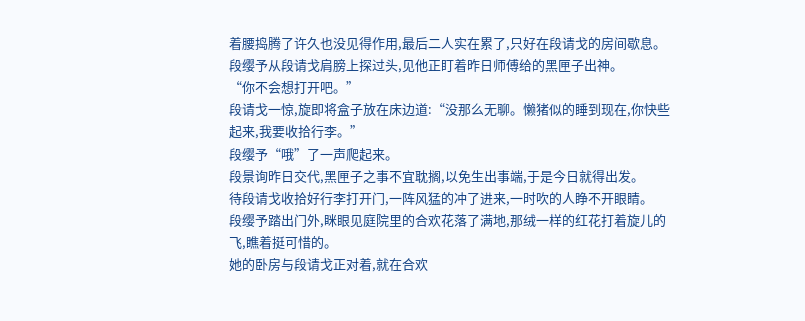着腰捣腾了许久也没见得作用,最后二人实在累了,只好在段请戈的房间歇息。
段缨予从段请戈肩膀上探过头,见他正盯着昨日师傅给的黑匣子出神。
“你不会想打开吧。”
段请戈一惊,旋即将盒子放在床边道:“没那么无聊。懒猪似的睡到现在,你快些起来,我要收拾行李。”
段缨予“哦”了一声爬起来。
段景询昨日交代,黑匣子之事不宜耽搁,以免生出事端,于是今日就得出发。
待段请戈收拾好行李打开门,一阵风猛的冲了进来,一时吹的人睁不开眼睛。
段缨予踏出门外,眯眼见庭院里的合欢花落了满地,那绒一样的红花打着旋儿的飞,瞧着挺可惜的。
她的卧房与段请戈正对着,就在合欢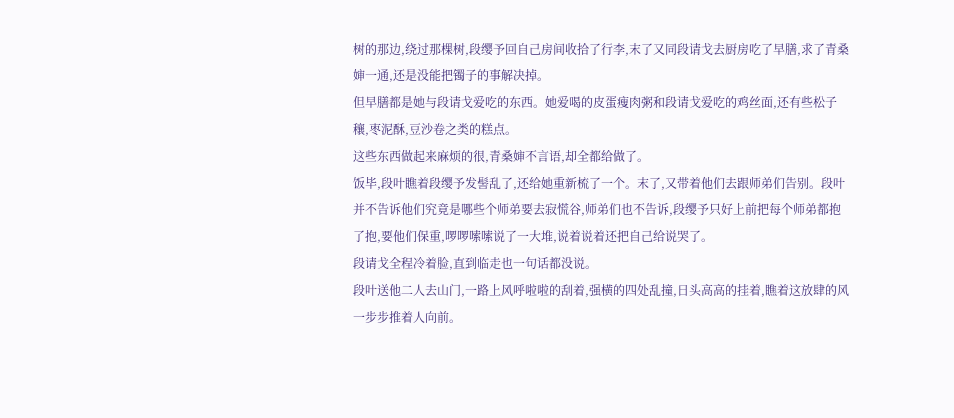树的那边,绕过那棵树,段缨予回自己房间收拾了行李,末了又同段请戈去厨房吃了早膳,求了青桑婶一通,还是没能把镯子的事解决掉。
但早膳都是她与段请戈爱吃的东西。她爱喝的皮蛋瘦肉粥和段请戈爱吃的鸡丝面,还有些松子穰,枣泥酥,豆沙卷之类的糕点。
这些东西做起来麻烦的很,青桑婶不言语,却全都给做了。
饭毕,段叶瞧着段缨予发髻乱了,还给她重新梳了一个。末了,又带着他们去跟师弟们告别。段叶并不告诉他们究竟是哪些个师弟要去寂慌谷,师弟们也不告诉,段缨予只好上前把每个师弟都抱了抱,要他们保重,啰啰嗦嗦说了一大堆,说着说着还把自己给说哭了。
段请戈全程冷着脸,直到临走也一句话都没说。
段叶送他二人去山门,一路上风呼啦啦的刮着,强横的四处乱撞,日头高高的挂着,瞧着这放肆的风一步步推着人向前。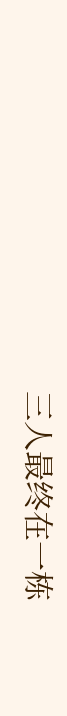三人最终在一栋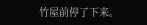竹屋前停了下来。